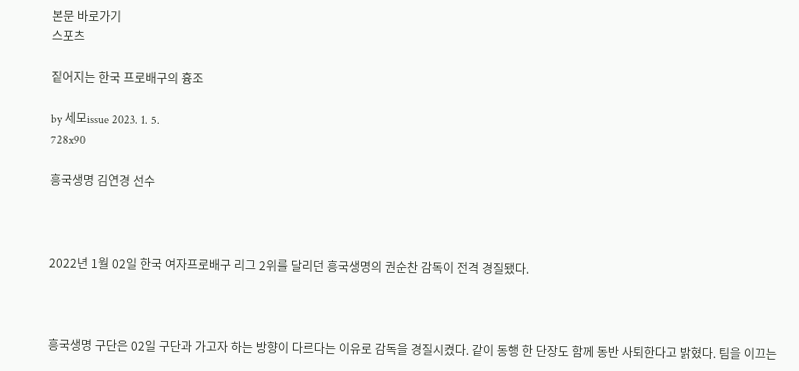본문 바로가기
스포츠

짙어지는 한국 프로배구의 흉조

by 세모issue 2023. 1. 5.
728x90

흥국생명 김연경 선수



2022년 1월 02일 한국 여자프로배구 리그 2위를 달리던 흥국생명의 권순찬 감독이 전격 경질됐다.



흥국생명 구단은 02일 구단과 가고자 하는 방향이 다르다는 이유로 감독을 경질시켰다. 같이 동행 한 단장도 함께 동반 사퇴한다고 밝혔다. 팀을 이끄는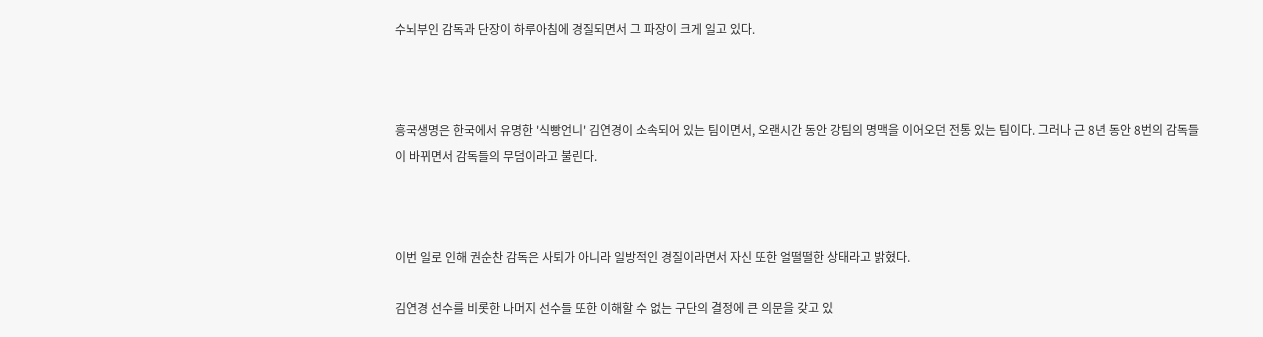수뇌부인 감독과 단장이 하루아침에 경질되면서 그 파장이 크게 일고 있다.



흥국생명은 한국에서 유명한 '식빵언니' 김연경이 소속되어 있는 팀이면서, 오랜시간 동안 강팀의 명맥을 이어오던 전통 있는 팀이다. 그러나 근 8년 동안 8번의 감독들이 바뀌면서 감독들의 무덤이라고 불린다.



이번 일로 인해 권순찬 감독은 사퇴가 아니라 일방적인 경질이라면서 자신 또한 얼떨떨한 상태라고 밝혔다.

김연경 선수를 비롯한 나머지 선수들 또한 이해할 수 없는 구단의 결정에 큰 의문을 갖고 있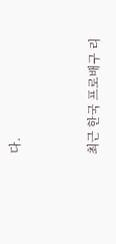다.



최근 한국 프로배구 리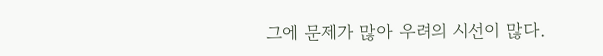그에 문제가 많아 우려의 시선이 많다.